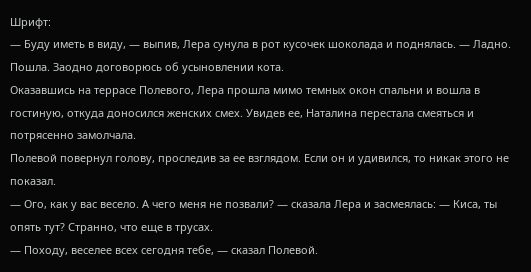Шрифт:
— Буду иметь в виду, — выпив, Лера сунула в рот кусочек шоколада и поднялась. — Ладно. Пошла. Заодно договорюсь об усыновлении кота.
Оказавшись на террасе Полевого, Лера прошла мимо темных окон спальни и вошла в гостиную, откуда доносился женских смех. Увидев ее, Наталина перестала смеяться и потрясенно замолчала.
Полевой повернул голову, проследив за ее взглядом. Если он и удивился, то никак этого не показал.
— Ого, как у вас весело. А чего меня не позвали? — сказала Лера и засмеялась: — Киса, ты опять тут? Странно, что еще в трусах.
— Походу, веселее всех сегодня тебе, — сказал Полевой.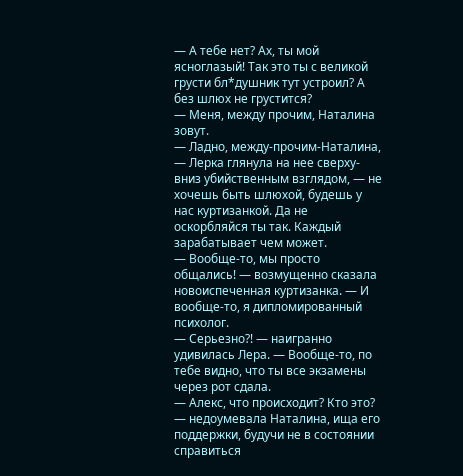— А тебе нет? Ах, ты мой ясноглазый! Так это ты с великой грусти бл*душник тут устроил? А без шлюх не грустится?
— Меня, между прочим, Наталина зовут.
— Ладно, между-прочим-Наталина, — Лерка глянула на нее сверху-вниз убийственным взглядом, — не хочешь быть шлюхой, будешь у нас куртизанкой. Да не оскорбляйся ты так. Каждый зарабатывает чем может.
— Вообще-то, мы просто общались! — возмущенно сказала новоиспеченная куртизанка. — И вообще-то, я дипломированный психолог.
— Серьезно?! — наигранно удивилась Лера. — Вообще-то, по тебе видно, что ты все экзамены через рот сдала.
— Алекс, что происходит? Кто это? — недоумевала Наталина, ища его поддержки, будучи не в состоянии справиться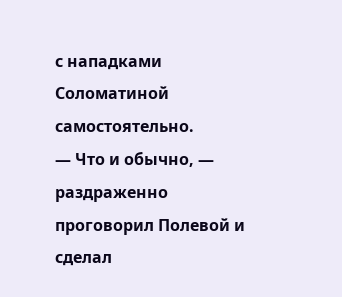с нападками Соломатиной самостоятельно.
— Что и обычно, — раздраженно проговорил Полевой и сделал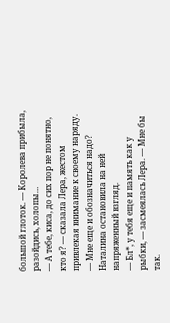большой глоток. — Королева прибыла, разойдись, холопы…
— А тебе, киса, до сих пор не понятно, кто я? — сказала Лера, жестом привлекая внимание к своему наряду. — Мне еще и обозначиться надо?
Наталина остановила на ней напряженный взгляд.
— Бл*, у тебя еще и память как у рыбки, — засмеялась Лера. — Мне бы так.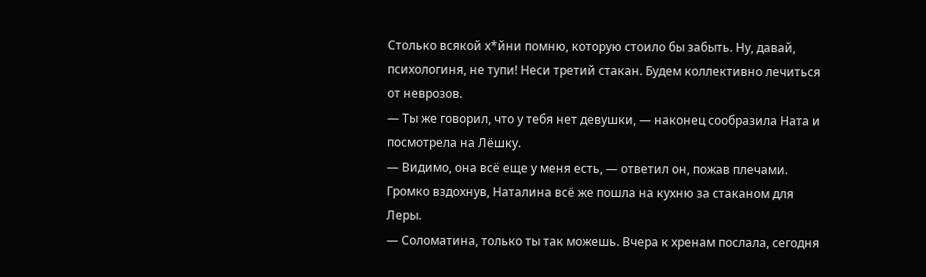Столько всякой х*йни помню, которую стоило бы забыть. Ну, давай, психологиня, не тупи! Неси третий стакан. Будем коллективно лечиться от неврозов.
— Ты же говорил, что у тебя нет девушки, — наконец сообразила Ната и посмотрела на Лёшку.
— Видимо, она всё еще у меня есть, — ответил он, пожав плечами.
Громко вздохнув, Наталина всё же пошла на кухню за стаканом для Леры.
— Соломатина, только ты так можешь. Вчера к хренам послала, сегодня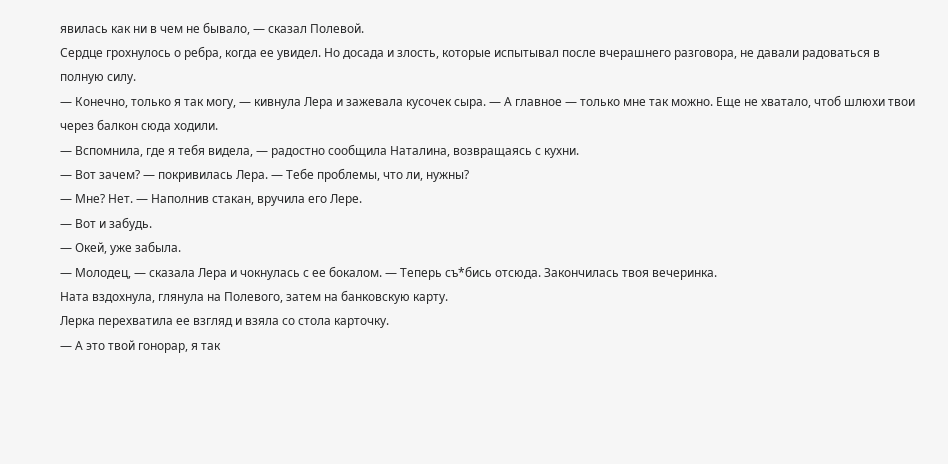явилась как ни в чем не бывало, — сказал Полевой.
Сердце грохнулось о ребра, когда ее увидел. Но досада и злость, которые испытывал после вчерашнего разговора, не давали радоваться в полную силу.
— Конечно, только я так могу, — кивнула Лера и зажевала кусочек сыра. — А главное — только мне так можно. Еще не хватало, чтоб шлюхи твои через балкон сюда ходили.
— Вспомнила, где я тебя видела, — радостно сообщила Наталина, возвращаясь с кухни.
— Вот зачем? — покривилась Лера. — Тебе проблемы, что ли, нужны?
— Мне? Нет. — Наполнив стакан, вручила его Лере.
— Вот и забудь.
— Окей, уже забыла.
— Молодец, — сказала Лера и чокнулась с ее бокалом. — Теперь съ*бись отсюда. Закончилась твоя вечеринка.
Ната вздохнула, глянула на Полевого, затем на банковскую карту.
Лерка перехватила ее взгляд и взяла со стола карточку.
— А это твой гонорар, я так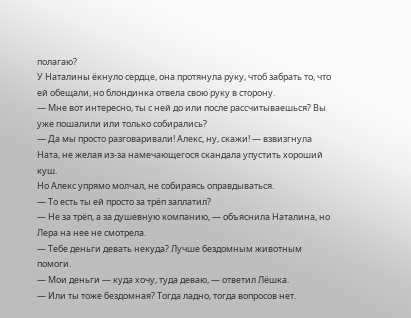полагаю?
У Наталины ёкнуло сердце, она протянула руку, чтоб забрать то, что ей обещали, но блондинка отвела свою руку в сторону.
— Мне вот интересно, ты с ней до или после рассчитываешься? Вы уже пошалили или только собирались?
— Да мы просто разговаривали! Алекс, ну, скажи! — взвизгнула Ната, не желая из-за намечающегося скандала упустить хороший куш.
Но Алекс упрямо молчал, не собираясь оправдываться.
— То есть ты ей просто за трёп заплатил?
— Не за трёп, а за душевную компанию, — объяснила Наталина, но Лера на нее не смотрела.
— Тебе деньги девать некуда? Лучше бездомным животным помоги.
— Мои деньги — куда хочу, туда деваю, — ответил Лёшка.
— Или ты тоже бездомная? Тогда ладно, тогда вопросов нет.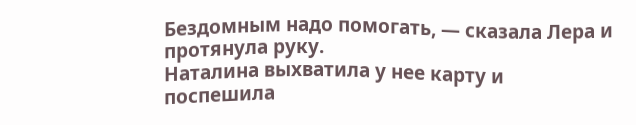Бездомным надо помогать, — сказала Лера и протянула руку.
Наталина выхватила у нее карту и поспешила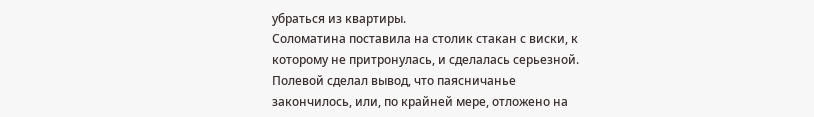убраться из квартиры.
Соломатина поставила на столик стакан с виски, к которому не притронулась, и сделалась серьезной. Полевой сделал вывод, что паясничанье закончилось, или, по крайней мере, отложено на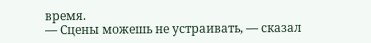время.
— Сцены можешь не устраивать, — сказал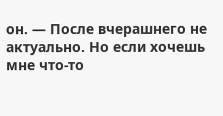он. — После вчерашнего не актуально. Но если хочешь мне что-то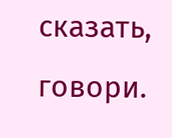сказать, говори.